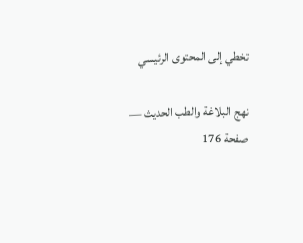تخطي إلى المحتوى الرئيسي

نهج البلاغة والطب الحديث — صفحة 176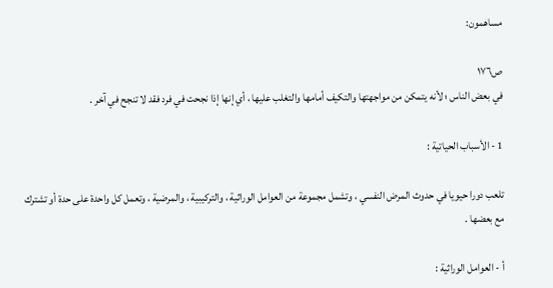مساهمون:

ص١٧٦
في بعض الناس ؛ لأنه يتمكن من مواجهتها والتكيف أمامها والتغلب عليها ، أي إنها إذا نجحت في فرد فقد لا تنجح في آخر .

1 - الأسباب الحياتية :

تلعب دورا حيويا في حدوث المرض النفسي ، وتشمل مجموعة من العوامل الوراثية ، والتركيبية ، والمرضية ، وتعمل كل واحدة على حدة أو تشترك مع بعضها .

أ - العوامل الوراثية :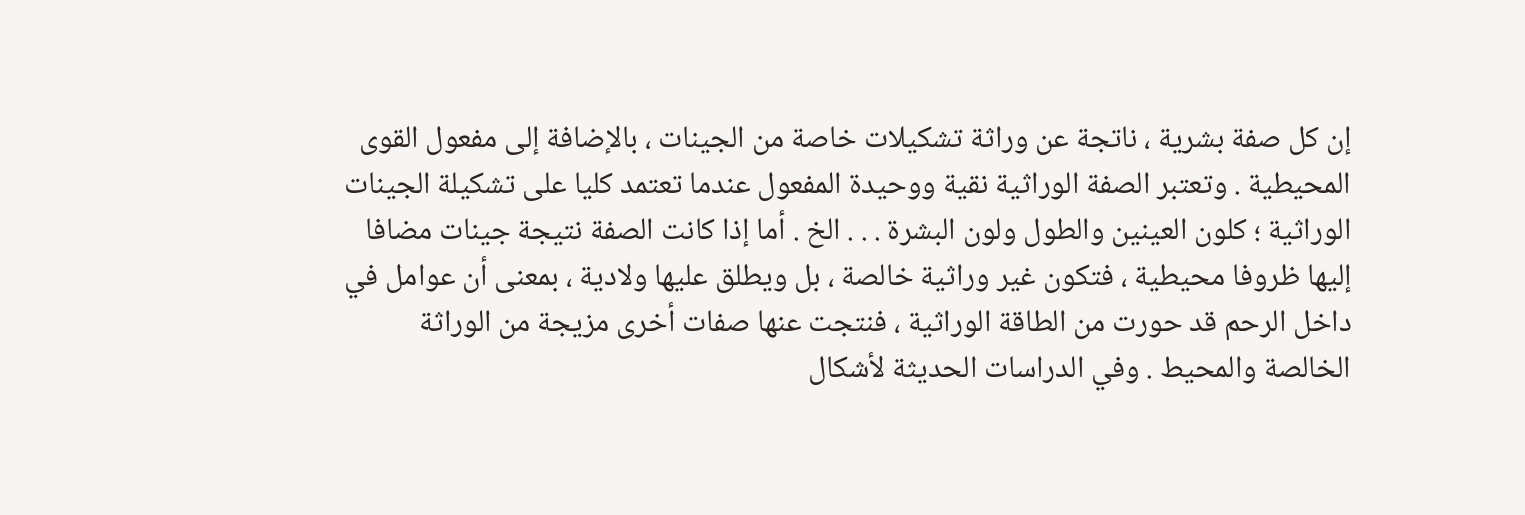إن كل صفة بشرية ، ناتجة عن وراثة تشكيلات خاصة من الجينات ، بالإضافة إلى مفعول القوى المحيطية . وتعتبر الصفة الوراثية نقية ووحيدة المفعول عندما تعتمد كليا على تشكيلة الجينات الوراثية ؛ كلون العينين والطول ولون البشرة . . . الخ . أما إذا كانت الصفة نتيجة جينات مضافا إليها ظروفا محيطية ، فتكون غير وراثية خالصة ، بل ويطلق عليها ولادية ، بمعنى أن عوامل في داخل الرحم قد حورت من الطاقة الوراثية ، فنتجت عنها صفات أخرى مزيجة من الوراثة الخالصة والمحيط . وفي الدراسات الحديثة لأشكال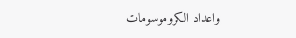واعداد الكروموسومات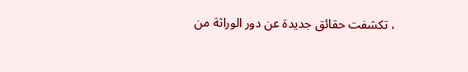، تكشفت حقائق جديدة عن دور الوراثة من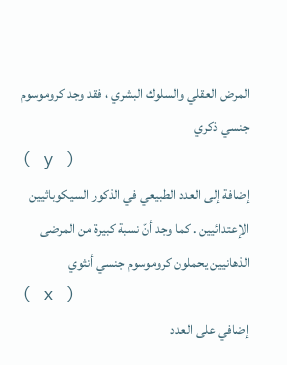المرض العقلي والسلوك البشري ، فقد وجد كروموسوم جنسي ذكري
( y )
إضافة إلى العدد الطبيعي في الذكور السيكوباثيين الإعتدائيين . كما وجد أنّ نسبة كبيرة من المرضى الذهانيين يحملون كروموسوم جنسي أنثوي
( x )
إضافي على العدد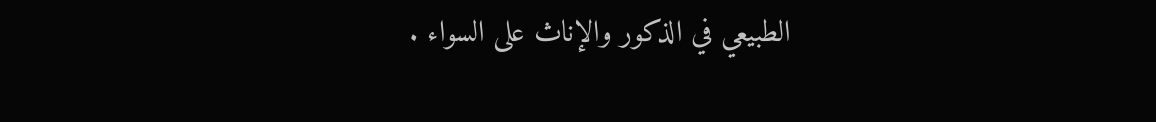الطبيعي في الذكور والإناث على السواء .